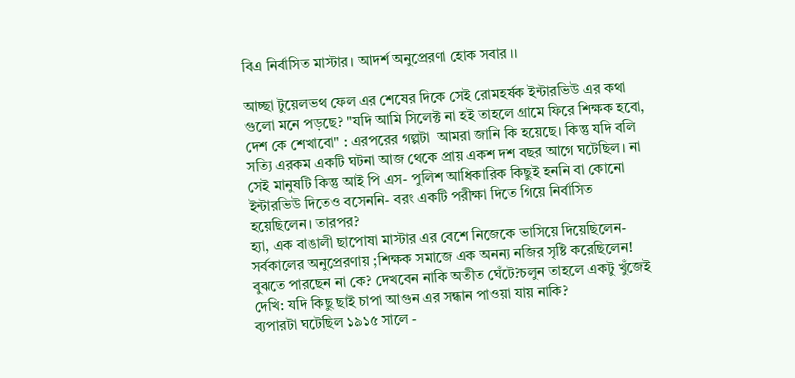বিএ নির্বাসিত মাস্টার। আদর্শ অনুপ্রেরণা হোক সবার ।।

আচ্ছা টুয়েলভথ ফেল এর শেষের দিকে সেই রোমহর্ষক ইন্টারভিউ এর কথা গুলো মনে পড়ছে? "যদি আমি সিলেক্ট না হই তাহলে গ্রামে ফিরে শিক্ষক হবো, দেশ কে শেখাবো" : এরপরের গল্পটা  আমরা জানি কি হয়েছে। কিন্তু যদি বলি সত্যি এরকম একটি ঘটনা আজ থেকে প্রায় একশ দশ বছর আগে ঘটেছিল। না সেই মানুষটি কিন্তু আই পি এস- পুলিশ আধিকারিক কিছুই হননি বা কোনো ইন্টারভিউ দিতেও বসেননি- বরং একটি পরীক্ষা দিতে গিয়ে নির্বাসিত হয়েছিলেন। তারপর?
হ্যা, এক বাঙালী ছাপোষা মাস্টার এর বেশে নিজেকে ভাসিয়ে দিয়েছিলেন- সর্বকালের অনুপ্রেরণায় ;শিক্ষক সমাজে এক অনন্য নজির সৃষ্টি করেছিলেন! বুঝতে পারছেন না কে? দেখবেন নাকি অতীত ঘেঁটে?চলুন তাহলে একটু খুঁজেই দেখি: যদি কিছু ছাই চাপা আগুন এর সন্ধান পাওয়া যায় নাকি?
ব্যপারটা ঘটেছিল ১৯১৫ সালে -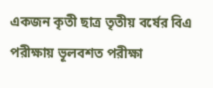একজন কৃতী ছাত্র তৃতীয় বর্ষের বিএ পরীক্ষায় ভূলবশত পরীক্ষা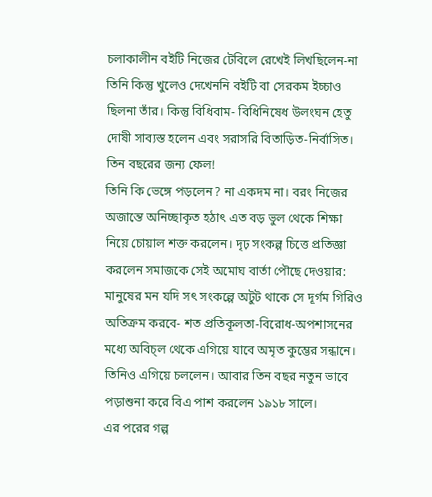চলাকালীন বইটি নিজের টেবিলে রেখেই লিখছিলেন-না তিনি কিন্তু খুলেও দেখেননি বইটি বা সেরকম ইচ্চাও ছিলনা তাঁর। কিন্তু বিধিবাম- বিধিনিষেধ উলংঘন হেতু দোষী সাব্যস্ত হলেন এবং সরাসরি বিতাড়িত-নির্বাসিত। তিন বছরের জন্য ফেল!
তিনি কি ভেঙ্গে পড়লেন? না একদম না। বরং নিজের অজান্তে অনিচ্ছাকৃত হঠাৎ এত বড় ভুল থেকে শিক্ষা নিয়ে চোয়াল শক্ত করলেন। দৃঢ় সংকল্প চিত্তে প্রতিজ্ঞা করলেন সমাজকে সেই অমোঘ বার্তা পৌছে দেওয়ার: মানুষের মন যদি সৎ সংকল্পে অটুট থাকে সে দূর্গম গিরিও অতিক্রম করবে- শত প্রতিকূলতা-বিরোধ-অপশাসনের মধ্যে অবিচ্ল থেকে এগিয়ে যাবে অমৃত কুম্ভের সন্ধানে। তিনিও এগিয়ে চললেন। আবার তিন বছর নতুন ভাবে পড়াশুনা করে বিএ পাশ করলেন ১৯১৮ সালে।
এর পরের গল্প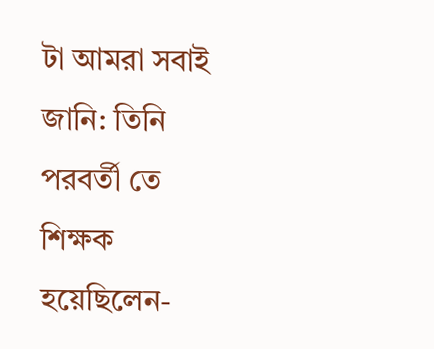টা আমরা সবাই জানি: তিনি পরবর্তী তে শিক্ষক হয়েছিলেন-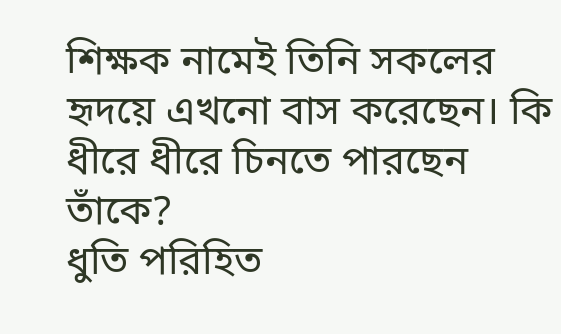শিক্ষক নামেই তিনি সকলের হৃদয়ে এখনো বাস করেছেন। কি ধীরে ধীরে চিনতে পারছেন তাঁকে?
ধুতি পরিহিত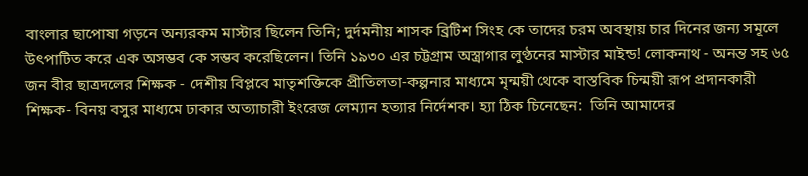বাংলার ছাপোষা গড়নে অন্যরকম মাস্টার ছিলেন তিনি; দুর্দমনীয় শাসক ব্রিটিশ সিংহ কে তাদের চরম অবস্থায় চার দিনের জন্য সমূলে উৎপাটিত করে এক অসম্ভব কে সম্ভব করেছিলেন। তিনি ১৯৩০ এর চট্টগ্রাম অস্ত্রাগার লুণ্ঠনের মাস্টার মাইন্ড! লোকনাথ - অনন্ত সহ ৬৫ জন বীর ছাত্রদলের শিক্ষক - দেশীয় বিপ্লবে মাতৃশক্তিকে প্রীতিলতা-কল্পনার মাধ্যমে মৃন্ময়ী থেকে বাস্তবিক চিন্ময়ী রূপ প্রদানকারী শিক্ষক- বিনয় বসুর মাধ্যমে ঢাকার অত্যাচারী ইংরেজ লেম্যান হত্যার নির্দেশক। হ্যা ঠিক চিনেছেন:  তিনি আমাদের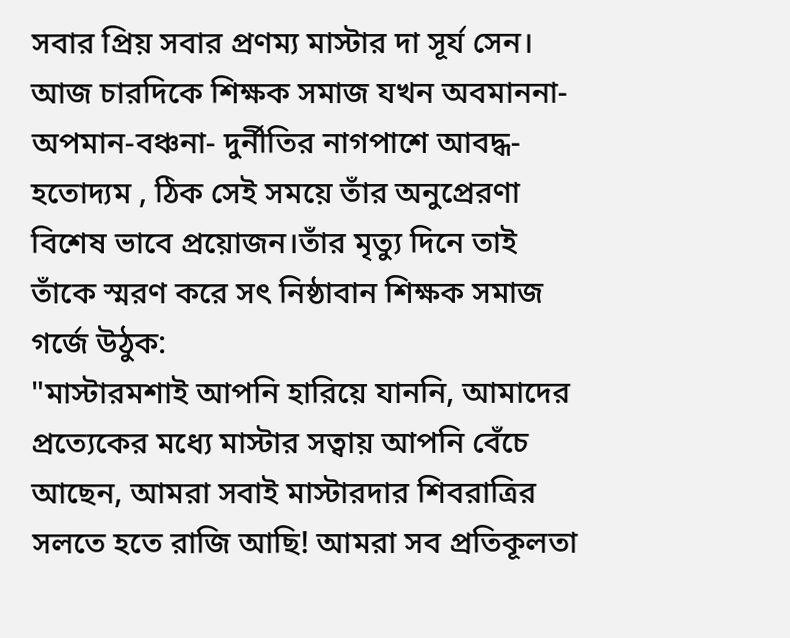সবার প্রিয় সবার প্রণম্য মাস্টার দা সূর্য সেন। আজ চারদিকে শিক্ষক সমাজ যখন অবমাননা-অপমান-বঞ্চনা- দুর্নীতির নাগপাশে আবদ্ধ-হতোদ্যম , ঠিক সেই সময়ে তাঁর অনুপ্রেরণা বিশেষ ভাবে প্রয়োজন।তাঁর মৃত্যু দিনে তাই তাঁকে স্মরণ করে সৎ নিষ্ঠাবান শিক্ষক সমাজ গর্জে উঠুক:
"মাস্টারমশাই আপনি হারিয়ে যাননি, আমাদের প্রত্যেকের মধ্যে মাস্টার সত্বায় আপনি বেঁচে আছেন, আমরা সবাই মাস্টারদার শিবরাত্রির সলতে হতে রাজি আছি! আমরা সব প্রতিকূলতা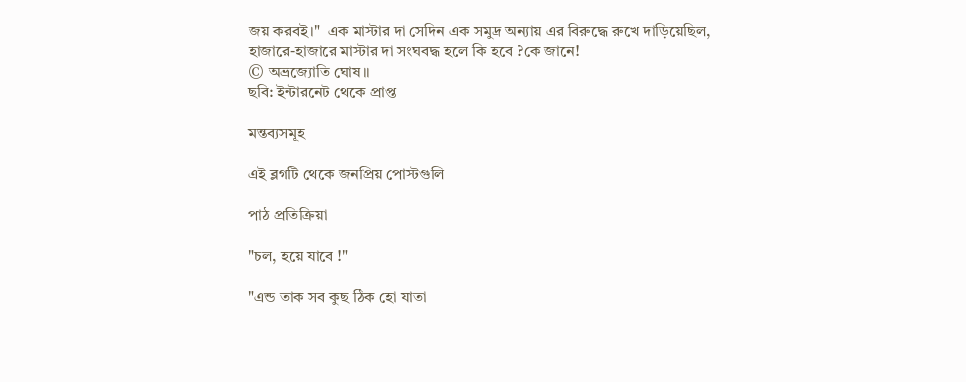জয় করবই।"  এক মাস্টার দা সেদিন এক সমুদ্র অন্যায় এর বিরুদ্ধে রুখে দাড়িয়েছিল,
হাজারে-হাজারে মাস্টার দা সংঘবদ্ধ হলে কি হবে ?কে জানে!
© অভ্রজ্যোতি ঘোষ।।
ছবি: ইন্টারনেট থেকে প্রাপ্ত

মন্তব্যসমূহ

এই ব্লগটি থেকে জনপ্রিয় পোস্টগুলি

পাঠ প্রতিক্রিয়া

"চল, হয়ে যাবে !"

"এন্ড তাক সব কুছ ঠিক হো যাতা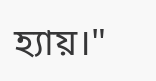হ্যায়।"